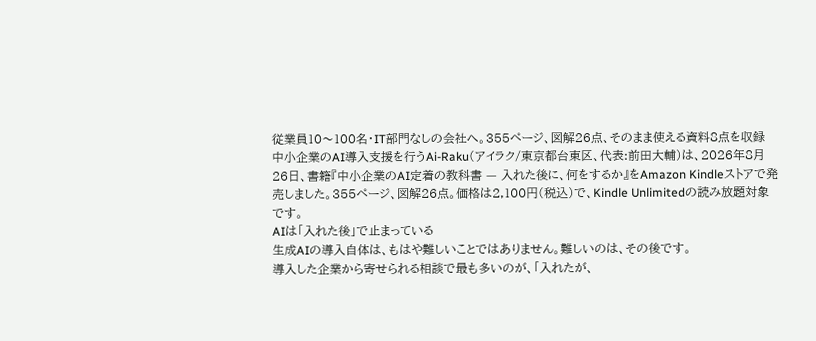従業員10〜100名・IT部門なしの会社へ。355ページ、図解26点、そのまま使える資料8点を収録
中小企業のAI導入支援を行うAi-Raku(アイラク/東京都台東区、代表:前田大輔)は、2026年8月26日、書籍『中小企業のAI定着の教科書 — 入れた後に、何をするか』をAmazon Kindleストアで発売しました。355ページ、図解26点。価格は2,100円(税込)で、Kindle Unlimitedの読み放題対象です。
AIは「入れた後」で止まっている
生成AIの導入自体は、もはや難しいことではありません。難しいのは、その後です。
導入した企業から寄せられる相談で最も多いのが、「入れたが、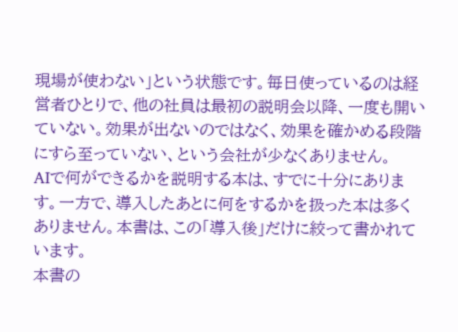現場が使わない」という状態です。毎日使っているのは経営者ひとりで、他の社員は最初の説明会以降、一度も開いていない。効果が出ないのではなく、効果を確かめる段階にすら至っていない、という会社が少なくありません。
AIで何ができるかを説明する本は、すでに十分にあります。一方で、導入したあとに何をするかを扱った本は多くありません。本書は、この「導入後」だけに絞って書かれています。
本書の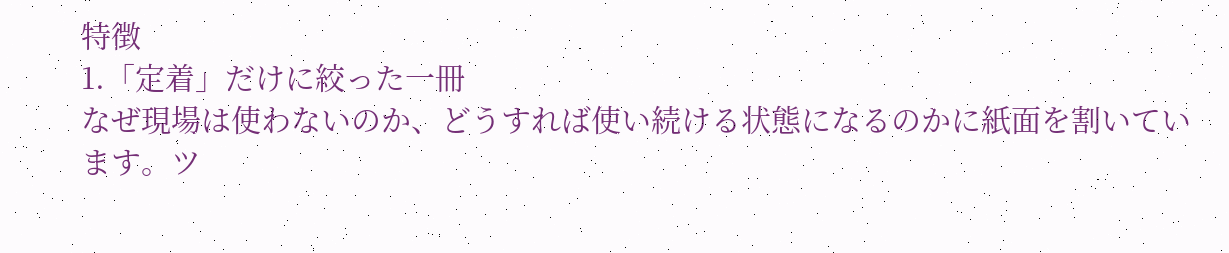特徴
1.「定着」だけに絞った一冊
なぜ現場は使わないのか、どうすれば使い続ける状態になるのかに紙面を割いています。ツ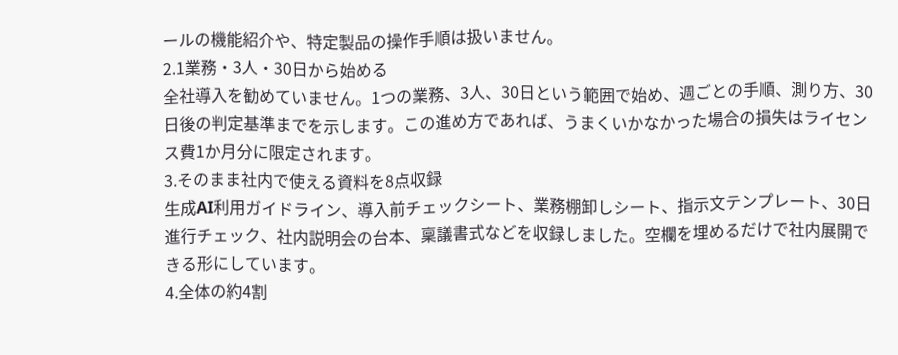ールの機能紹介や、特定製品の操作手順は扱いません。
2.1業務・3人・30日から始める
全社導入を勧めていません。1つの業務、3人、30日という範囲で始め、週ごとの手順、測り方、30日後の判定基準までを示します。この進め方であれば、うまくいかなかった場合の損失はライセンス費1か月分に限定されます。
3.そのまま社内で使える資料を8点収録
生成AI利用ガイドライン、導入前チェックシート、業務棚卸しシート、指示文テンプレート、30日進行チェック、社内説明会の台本、稟議書式などを収録しました。空欄を埋めるだけで社内展開できる形にしています。
4.全体の約4割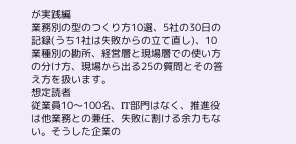が実践編
業務別の型のつくり方10選、5社の30日の記録(うち1社は失敗からの立て直し)、10業種別の勘所、経営層と現場層での使い方の分け方、現場から出る25の質問とその答え方を扱います。
想定読者
従業員10〜100名、IT部門はなく、推進役は他業務との兼任、失敗に割ける余力もない。そうした企業の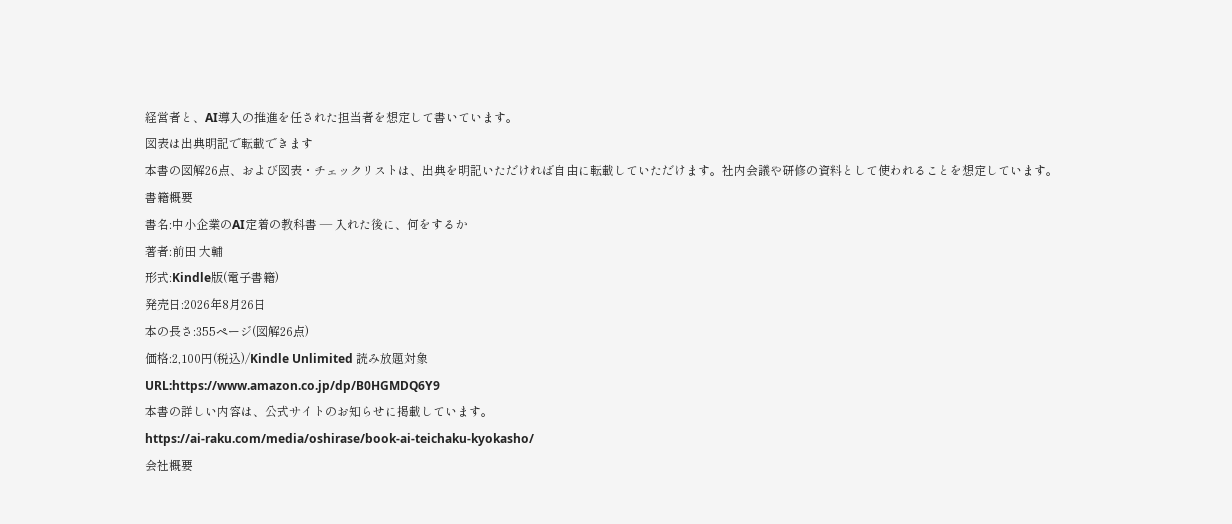経営者と、AI導入の推進を任された担当者を想定して書いています。
図表は出典明記で転載できます
本書の図解26点、および図表・チェックリストは、出典を明記いただければ自由に転載していただけます。社内会議や研修の資料として使われることを想定しています。
書籍概要
書名:中小企業のAI定着の教科書 — 入れた後に、何をするか
著者:前田 大輔
形式:Kindle版(電子書籍)
発売日:2026年8月26日
本の長さ:355ページ(図解26点)
価格:2,100円(税込)/Kindle Unlimited 読み放題対象
URL:https://www.amazon.co.jp/dp/B0HGMDQ6Y9
本書の詳しい内容は、公式サイトのお知らせに掲載しています。
https://ai-raku.com/media/oshirase/book-ai-teichaku-kyokasho/
会社概要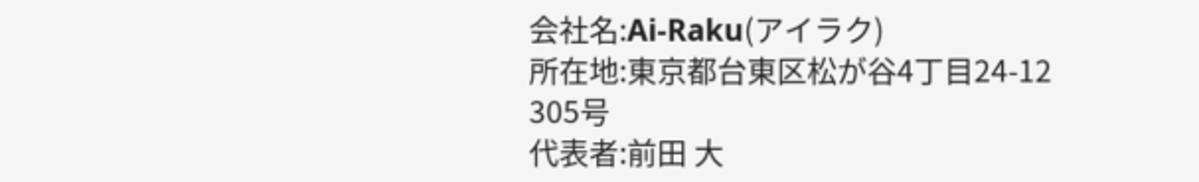会社名:Ai-Raku(アイラク)
所在地:東京都台東区松が谷4丁目24-12 305号
代表者:前田 大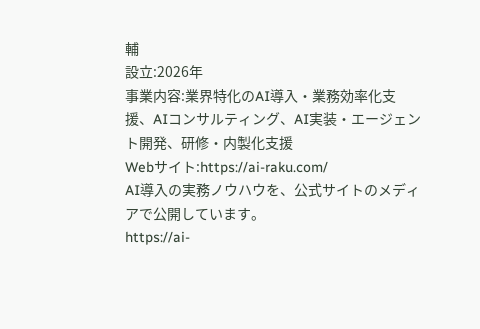輔
設立:2026年
事業内容:業界特化のAI導入・業務効率化支援、AIコンサルティング、AI実装・エージェント開発、研修・内製化支援
Webサイト:https://ai-raku.com/
AI導入の実務ノウハウを、公式サイトのメディアで公開しています。
https://ai-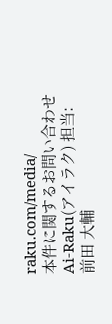raku.com/media/
本件に関するお問い合わせ
Ai-Raku(アイラク) 担当:前田 大輔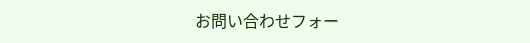お問い合わせフォー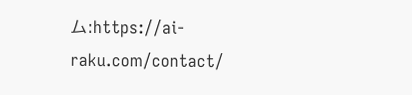ム:https://ai-raku.com/contact/